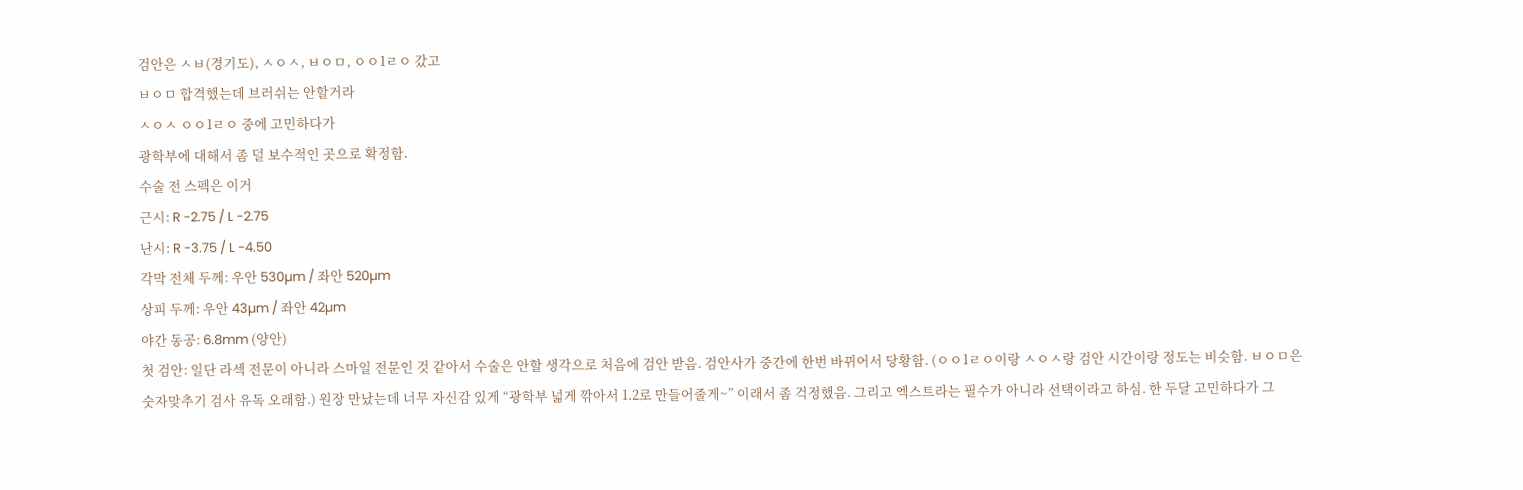검안은 ㅅㅂ(경기도), ㅅㅇㅅ, ㅂㅇㅁ, ㅇㅇ1ㄹㅇ 갔고
ㅂㅇㅁ 합격했는데 브러쉬는 안할거라
ㅅㅇㅅ ㅇㅇ1ㄹㅇ 중에 고민하다가
광학부에 대해서 좀 덜 보수적인 곳으로 확정함.
수술 전 스펙은 이거
근시: R -2.75 / L -2.75
난시: R -3.75 / L -4.50
각막 전체 두께: 우안 530µm / 좌안 520µm
상피 두께: 우안 43µm / 좌안 42µm
야간 동공: 6.8mm (양안)
첫 검안: 일단 라섹 전문이 아니라 스마일 전문인 것 같아서 수술은 안할 생각으로 처음에 검안 받음. 검안사가 중간에 한번 바뀌어서 당황함. (ㅇㅇ1ㄹㅇ이랑 ㅅㅇㅅ랑 검안 시간이랑 정도는 비슷함. ㅂㅇㅁ은 숫자맞추기 검사 유독 오래함.) 원장 만났는데 너무 자신감 있게 “광학부 넓게 깎아서 1.2로 만들어줄게~” 이래서 좀 걱정했음. 그리고 엑스트라는 필수가 아니라 선택이라고 하심. 한 두달 고민하다가 그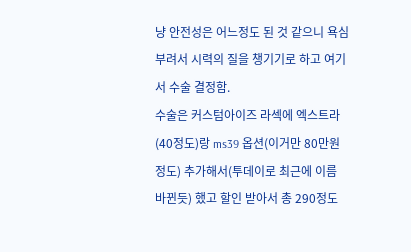냥 안전성은 어느정도 된 것 같으니 욕심 부려서 시력의 질을 챙기기로 하고 여기서 수술 결정함.
수술은 커스텀아이즈 라섹에 엑스트라(40정도)랑 ms39 옵션(이거만 80만원정도) 추가해서(투데이로 최근에 이름 바뀐듯) 했고 할인 받아서 총 290정도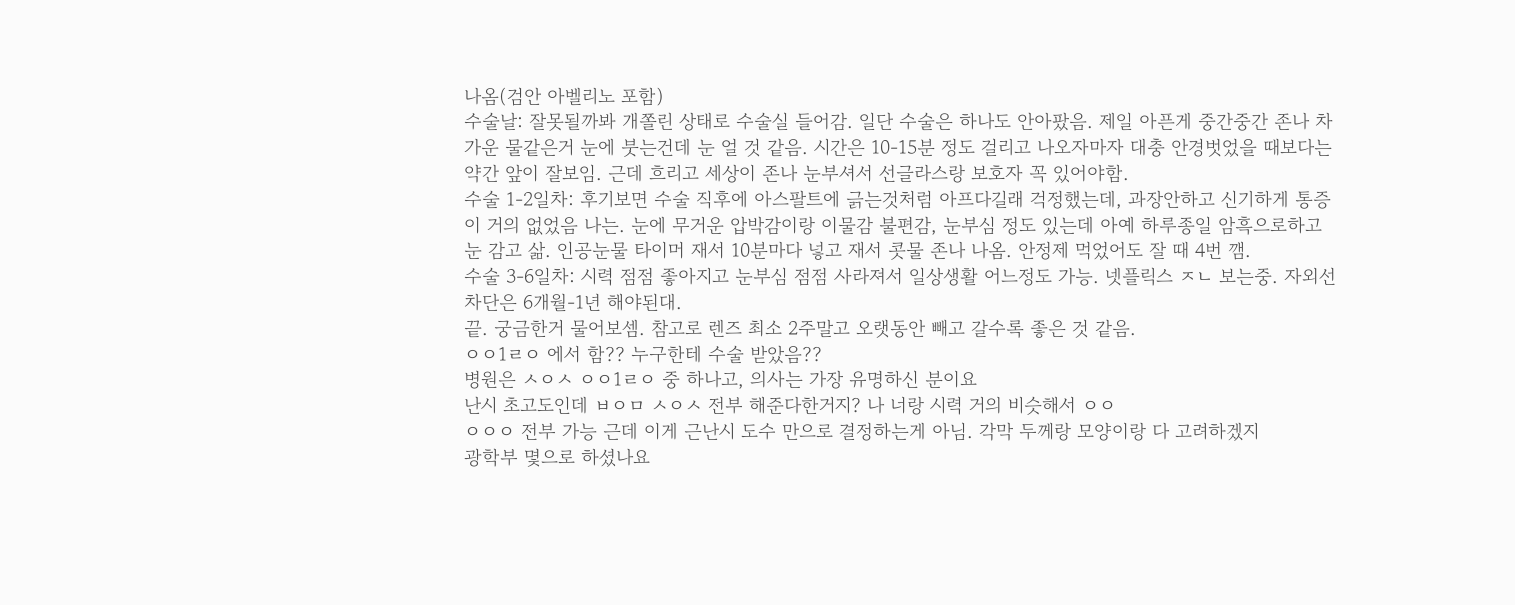나옴(검안 아벨리노 포함)
수술날: 잘못될까봐 개쫄린 상태로 수술실 들어감. 일단 수술은 하나도 안아팠음. 제일 아픈게 중간중간 존나 차가운 물같은거 눈에 붓는건데 눈 얼 것 같음. 시간은 10-15분 정도 걸리고 나오자마자 대충 안경벗었을 때보다는 약간 앞이 잘보임. 근데 흐리고 세상이 존나 눈부셔서 선글라스랑 보호자 꼭 있어야함.
수술 1-2일차: 후기보면 수술 직후에 아스팔트에 긁는것처럼 아프다길래 걱정했는데, 과장안하고 신기하게 통증이 거의 없었음 나는. 눈에 무거운 압박감이랑 이물감 불편감, 눈부심 정도 있는데 아예 하루종일 암흑으로하고 눈 감고 삶. 인공눈물 타이머 재서 10분마다 넣고 재서 콧물 존나 나옴. 안정제 먹었어도 잘 때 4번 깸.
수술 3-6일차: 시력 점점 좋아지고 눈부심 점점 사라져서 일상생활 어느정도 가능. 넷플릭스 ㅈㄴ 보는중. 자외선 차단은 6개월-1년 해야된대.
끝. 궁금한거 물어보셈. 참고로 렌즈 최소 2주말고 오랫동안 빼고 갈수록 좋은 것 같음.
ㅇㅇ1ㄹㅇ 에서 함?? 누구한테 수술 받았음??
병원은 ㅅㅇㅅ ㅇㅇ1ㄹㅇ 중 하나고, 의사는 가장 유명하신 분이요
난시 초고도인데 ㅂㅇㅁ ㅅㅇㅅ 전부 해준다한거지? 나 너랑 시력 거의 비슷해서 ㅇㅇ
ㅇㅇㅇ 전부 가능 근데 이게 근난시 도수 만으로 결정하는게 아님. 각막 두께랑 모양이랑 다 고려하겠지
광학부 몇으로 하셨나요